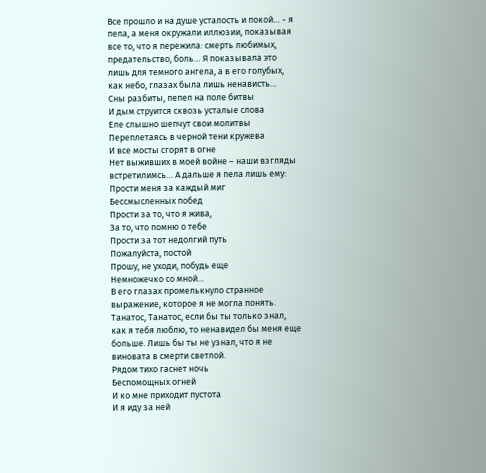Все прошло и на душе усталость и покой… - я пела, а меня окружали иллюзии, показывая все то, что я пережила: смерть любимых, предательство, боль… Я показывала это лишь для темного ангела, а в его голубых, как небо, глазах была лишь ненависть…
Сны разбиты, пепел на поле битвы
И дым струится сквозь усталые слова
Еле слышно шепчут свои молитвы
Переплетаясь в черной тени кружева
И все мосты сгорят в огне
Нет выживших в моей войне – наши взгляды встретилимсь… А дальше я пела лишь ему:
Прости меня за каждый миг
Бессмысленных побед
Прости за то, что я жива,
За то, что помню о тебе
Прости за тот недолгий путь
Пожалуйста, постой
Прошу, не уходи, побудь еще
Немножечко со мной…
В его глазах промелькнуло странное выражение, которое я не могла понять. Танатос, Танатос, если бы ты только знал, как я тебя люблю, то ненавидел бы меня еще больше. Лишь бы ты не узнал, что я не виновата в смерти светлой.
Рядом тихо гаснет ночь
Беспомощных огней
И ко мне приходит пустота
И я иду за ней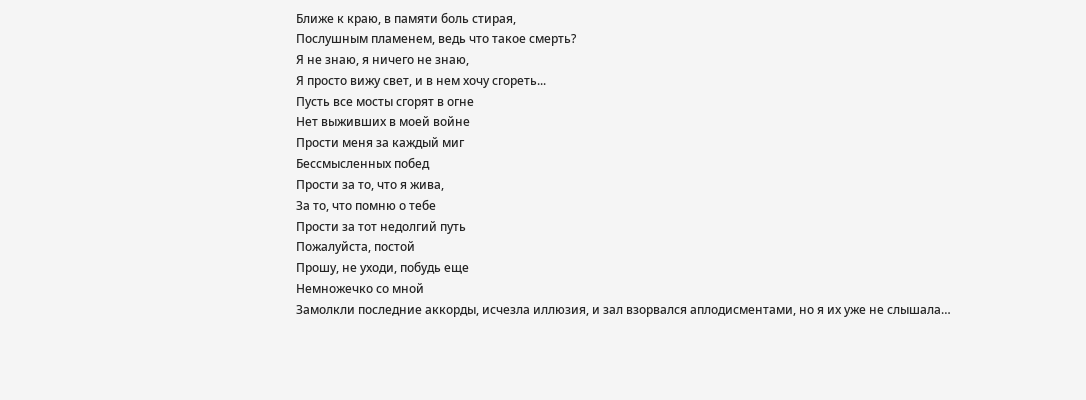Ближе к краю, в памяти боль стирая,
Послушным пламенем, ведь что такое смерть?
Я не знаю, я ничего не знаю,
Я просто вижу свет, и в нем хочу сгореть...
Пусть все мосты сгорят в огне
Нет выживших в моей войне
Прости меня за каждый миг
Бессмысленных побед
Прости за то, что я жива,
За то, что помню о тебе
Прости за тот недолгий путь
Пожалуйста, постой
Прошу, не уходи, побудь еще
Немножечко со мной
Замолкли последние аккорды, исчезла иллюзия, и зал взорвался аплодисментами, но я их уже не слышала…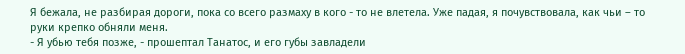Я бежала, не разбирая дороги, пока со всего размаху в кого - то не влетела. Уже падая, я почувствовала, как чьи – то руки крепко обняли меня.
- Я убью тебя позже, - прошептал Танатос, и его губы завладели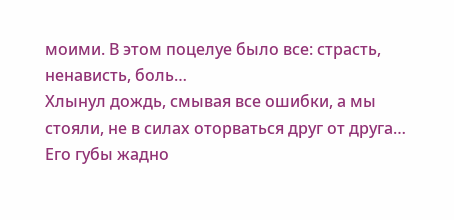моими. В этом поцелуе было все: страсть, ненависть, боль…
Хлынул дождь, смывая все ошибки, а мы стояли, не в силах оторваться друг от друга… Его губы жадно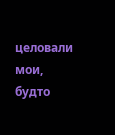целовали мои, будто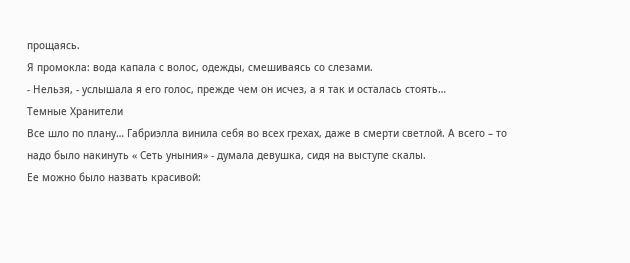прощаясь.
Я промокла: вода капала с волос, одежды, смешиваясь со слезами.
- Нельзя, - услышала я его голос, прежде чем он исчез, а я так и осталась стоять…
Темные Хранители
Все шло по плану… Габриэлла винила себя во всех грехах, даже в смерти светлой. А всего – то надо было накинуть « Сеть уныния» - думала девушка, сидя на выступе скалы.
Ее можно было назвать красивой: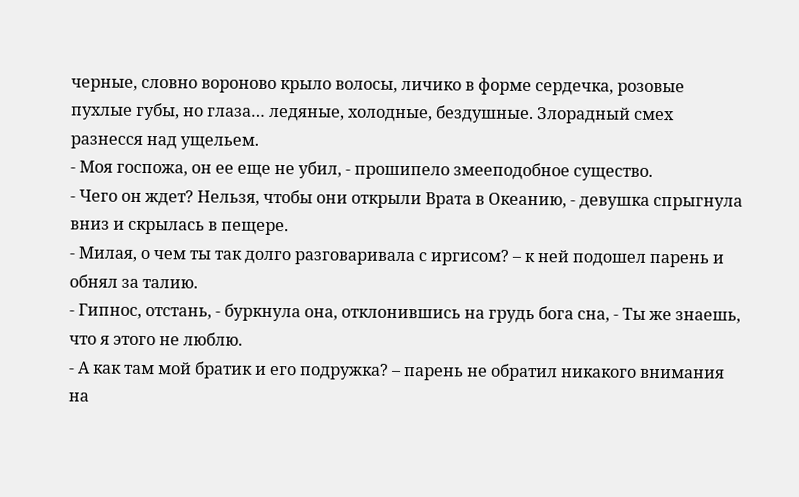черные, словно вороново крыло волосы, личико в форме сердечка, розовые пухлые губы, но глаза… ледяные, холодные, бездушные. Злорадный смех разнесся над ущельем.
- Моя госпожа, он ее еще не убил, - прошипело змееподобное существо.
- Чего он ждет? Нельзя, чтобы они открыли Врата в Океанию, - девушка спрыгнула вниз и скрылась в пещере.
- Милая, о чем ты так долго разговаривала с иргисом? – к ней подошел парень и обнял за талию.
- Гипнос, отстань, - буркнула она, отклонившись на грудь бога сна, - Ты же знаешь, что я этого не люблю.
- А как там мой братик и его подружка? – парень не обратил никакого внимания на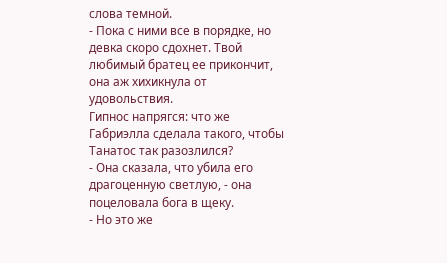слова темной.
- Пока с ними все в порядке, но девка скоро сдохнет. Твой любимый братец ее прикончит, она аж хихикнула от удовольствия.
Гипнос напрягся: что же Габриэлла сделала такого, чтобы Танатос так разозлился?
- Она сказала, что убила его драгоценную светлую, - она поцеловала бога в щеку.
- Но это же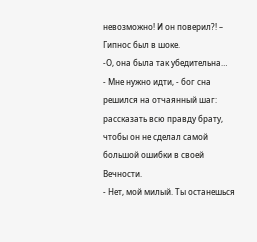невозможно! И он поверил?! – Гипнос был в шоке.
-О, она была так убедительна…
- Мне нужно идти, - бог сна решился на отчаянный шаг: рассказать всю правду брату, чтобы он не сделал самой большой ошибки в своей Вечности.
- Нет, мой милый. Ты останешься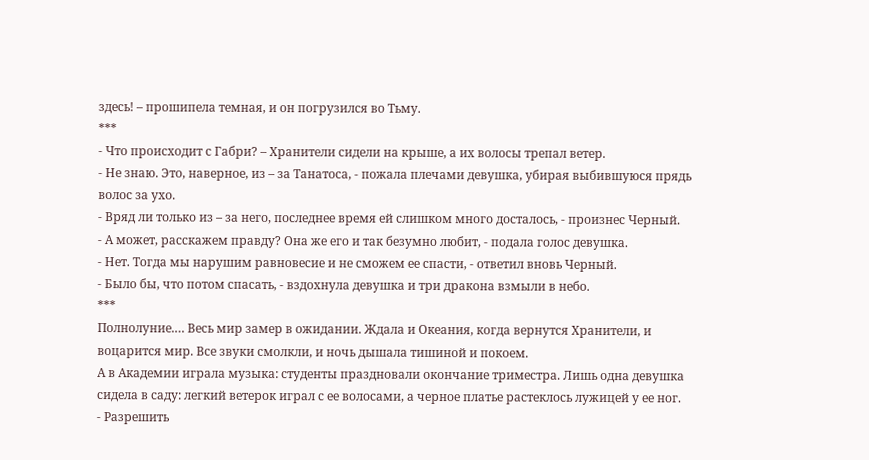здесь! – прошипела темная, и он погрузился во Тьму.
***
- Что происходит с Габри? – Хранители сидели на крыше, а их волосы трепал ветер.
- Не знаю. Это, наверное, из – за Танатоса, - пожала плечами девушка, убирая выбившуюся прядь волос за ухо.
- Вряд ли только из – за него, последнее время ей слишком много досталось, - произнес Черный.
- А может, расскажем правду? Она же его и так безумно любит, - подала голос девушка.
- Нет. Тогда мы нарушим равновесие и не сможем ее спасти, - ответил вновь Черный.
- Было бы, что потом спасать, - вздохнула девушка и три дракона взмыли в небо.
***
Полнолуние.… Весь мир замер в ожидании. Ждала и Океания, когда вернутся Хранители, и воцарится мир. Все звуки смолкли, и ночь дышала тишиной и покоем.
А в Академии играла музыка: студенты праздновали окончание триместра. Лишь одна девушка сидела в саду: легкий ветерок играл с ее волосами, а черное платье растеклось лужицей у ее ног.
- Разрешить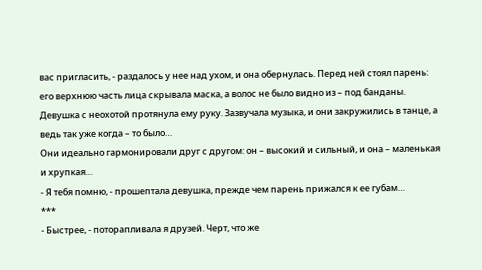вас пригласить, - раздалось у нее над ухом, и она обернулась. Перед ней стоял парень: его верхнюю часть лица скрывала маска, а волос не было видно из – под банданы.
Девушка с неохотой протянула ему руку. Зазвучала музыка, и они закружились в танце, а ведь так уже когда – то было…
Они идеально гармонировали друг с другом: он – высокий и сильный, и она – маленькая и хрупкая…
- Я тебя помню, - прошептала девушка, прежде чем парень прижался к ее губам…
***
- Быстрее, - поторапливала я друзей. Черт, что же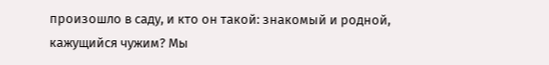произошло в саду, и кто он такой: знакомый и родной, кажущийся чужим? Мы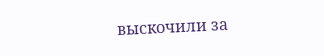выскочили за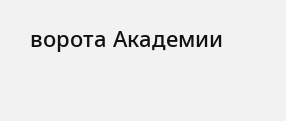ворота Академии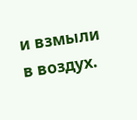и взмыли в воздух.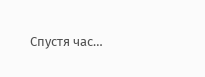Спустя час…